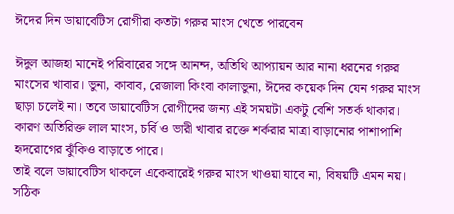ঈদের দিন ডায়াবেটিস রোগীরা কতটা গরুর মাংস খেতে পারবেন

ঈদুল আজহা মানেই পরিবারের সঙ্গে আনন্দ, অতিথি আপ্যায়ন আর নানা ধরনের গরুর মাংসের খাবার। ভুনা, কাবাব, রেজালা কিংবা কালাভুনা, ঈদের কয়েক দিন যেন গরুর মাংস ছাড়া চলেই না। তবে ডায়াবেটিস রোগীদের জন্য এই সময়টা একটু বেশি সতর্ক থাকার। কারণ অতিরিক্ত লাল মাংস, চর্বি ও ভারী খাবার রক্তে শর্করার মাত্রা বাড়ানোর পাশাপাশি হৃদরোগের ঝুঁকিও বাড়াতে পারে।
তাই বলে ডায়াবেটিস থাকলে একেবারেই গরুর মাংস খাওয়া যাবে না, বিষয়টি এমন নয়। সঠিক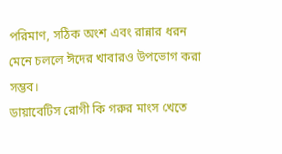পরিমাণ, সঠিক অংশ এবং রান্নার ধরন মেনে চললে ঈদের খাবারও উপভোগ করা সম্ভব।
ডায়াবেটিস রোগী কি গরুর মাংস খেতে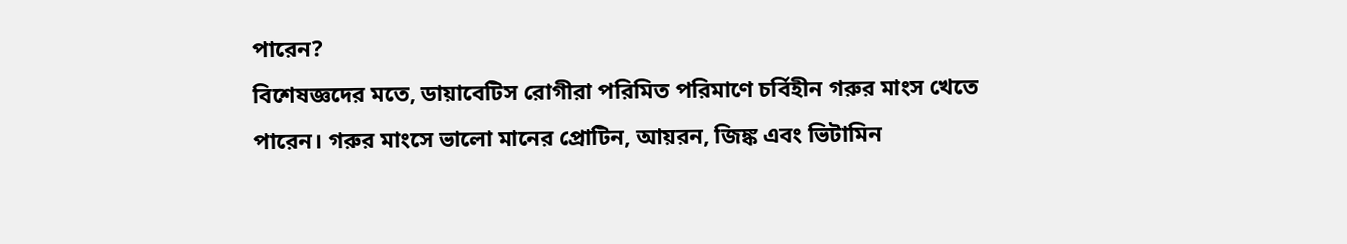পারেন?
বিশেষজ্ঞদের মতে, ডায়াবেটিস রোগীরা পরিমিত পরিমাণে চর্বিহীন গরুর মাংস খেতে পারেন। গরুর মাংসে ভালো মানের প্রোটিন, আয়রন, জিঙ্ক এবং ভিটামিন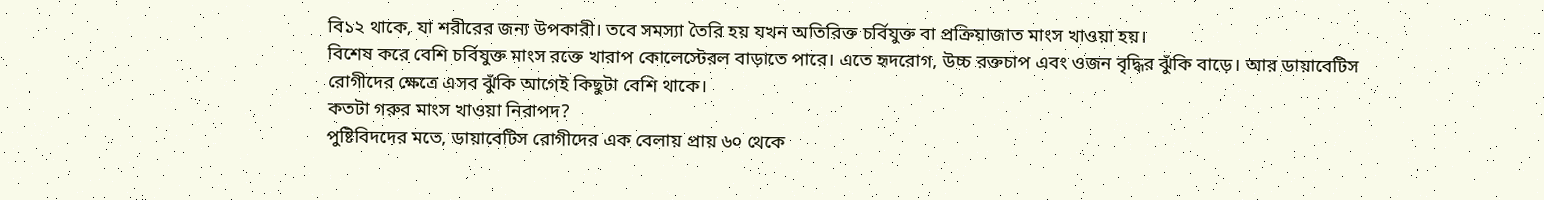বি১২ থাকে, যা শরীরের জন্য উপকারী। তবে সমস্যা তৈরি হয় যখন অতিরিক্ত চর্বিযুক্ত বা প্রক্রিয়াজাত মাংস খাওয়া হয়।
বিশেষ করে বেশি চর্বিযুক্ত মাংস রক্তে খারাপ কোলেস্টেরল বাড়াতে পারে। এতে হৃদরোগ, উচ্চ রক্তচাপ এবং ওজন বৃদ্ধির ঝুঁকি বাড়ে। আর ডায়াবেটিস রোগীদের ক্ষেত্রে এসব ঝুঁকি আগেই কিছুটা বেশি থাকে।
কতটা গরুর মাংস খাওয়া নিরাপদ?
পুষ্টিবিদদের মতে, ডায়াবেটিস রোগীদের এক বেলায় প্রায় ৬০ থেকে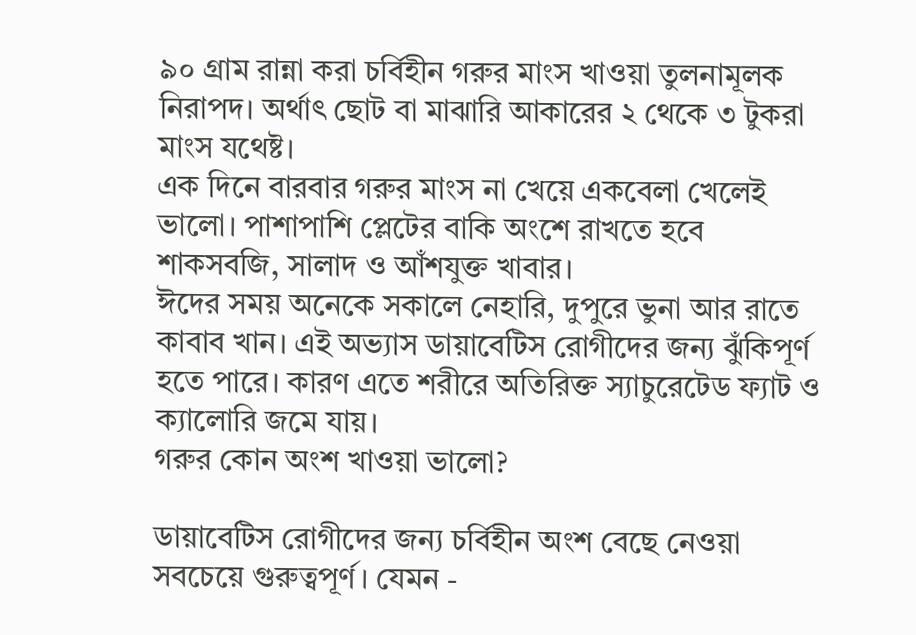৯০ গ্রাম রান্না করা চর্বিহীন গরুর মাংস খাওয়া তুলনামূলক নিরাপদ। অর্থাৎ ছোট বা মাঝারি আকারের ২ থেকে ৩ টুকরা মাংস যথেষ্ট।
এক দিনে বারবার গরুর মাংস না খেয়ে একবেলা খেলেই ভালো। পাশাপাশি প্লেটের বাকি অংশে রাখতে হবে শাকসবজি, সালাদ ও আঁশযুক্ত খাবার।
ঈদের সময় অনেকে সকালে নেহারি, দুপুরে ভুনা আর রাতে কাবাব খান। এই অভ্যাস ডায়াবেটিস রোগীদের জন্য ঝুঁকিপূর্ণ হতে পারে। কারণ এতে শরীরে অতিরিক্ত স্যাচুরেটেড ফ্যাট ও ক্যালোরি জমে যায়।
গরুর কোন অংশ খাওয়া ভালো?

ডায়াবেটিস রোগীদের জন্য চর্বিহীন অংশ বেছে নেওয়া সবচেয়ে গুরুত্বপূর্ণ। যেমন -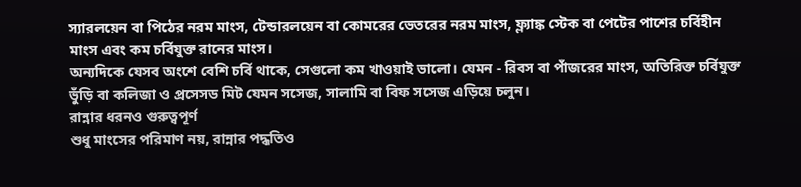স্যারলয়েন বা পিঠের নরম মাংস, টেন্ডারলয়েন বা কোমরের ভেতরের নরম মাংস, ফ্ল্যাঙ্ক স্টেক বা পেটের পাশের চর্বিহীন মাংস এবং কম চর্বিযুক্ত রানের মাংস।
অন্যদিকে যেসব অংশে বেশি চর্বি থাকে, সেগুলো কম খাওয়াই ভালো। যেমন - রিবস বা পাঁজরের মাংস, অতিরিক্ত চর্বিযুক্ত ভুঁড়ি বা কলিজা ও প্রসেসড মিট যেমন সসেজ, সালামি বা বিফ সসেজ এড়িয়ে চলুন।
রান্নার ধরনও গুরুত্বপূর্ণ
শুধু মাংসের পরিমাণ নয়, রান্নার পদ্ধতিও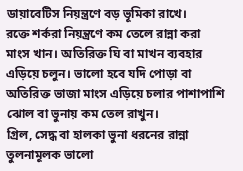ডায়াবেটিস নিয়ন্ত্রণে বড় ভূমিকা রাখে।
রক্তে শর্করা নিয়ন্ত্রণে কম তেলে রান্না করা মাংস খান। অতিরিক্ত ঘি বা মাখন ব্যবহার এড়িয়ে চলুন। ভালো হবে যদি পোড়া বা অতিরিক্ত ভাজা মাংস এড়িয়ে চলার পাশাপাশি ঝোল বা ভুনায় কম তেল রাখুন।
গ্রিল, সেদ্ধ বা হালকা ভুনা ধরনের রান্না তুলনামূলক ভালো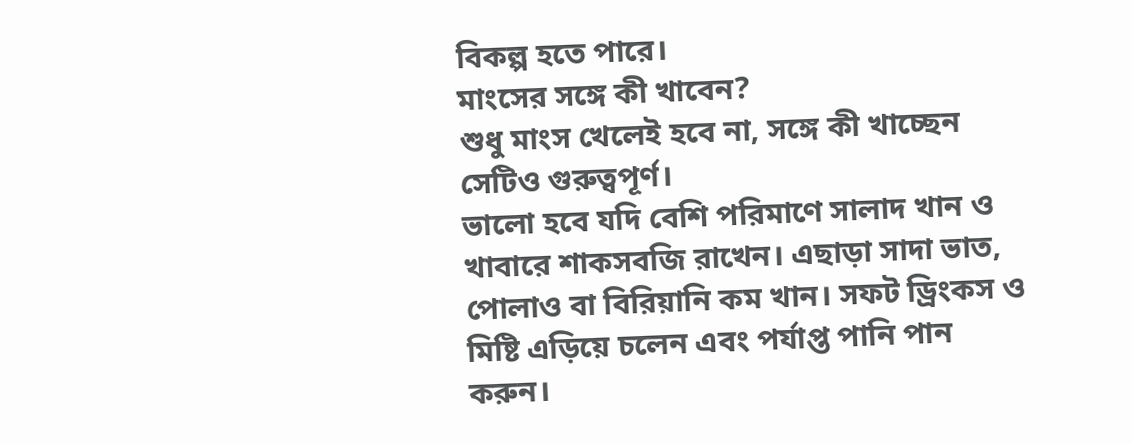বিকল্প হতে পারে।
মাংসের সঙ্গে কী খাবেন?
শুধু মাংস খেলেই হবে না, সঙ্গে কী খাচ্ছেন সেটিও গুরুত্বপূর্ণ।
ভালো হবে যদি বেশি পরিমাণে সালাদ খান ও খাবারে শাকসবজি রাখেন। এছাড়া সাদা ভাত, পোলাও বা বিরিয়ানি কম খান। সফট ড্রিংকস ও মিষ্টি এড়িয়ে চলেন এবং পর্যাপ্ত পানি পান করুন।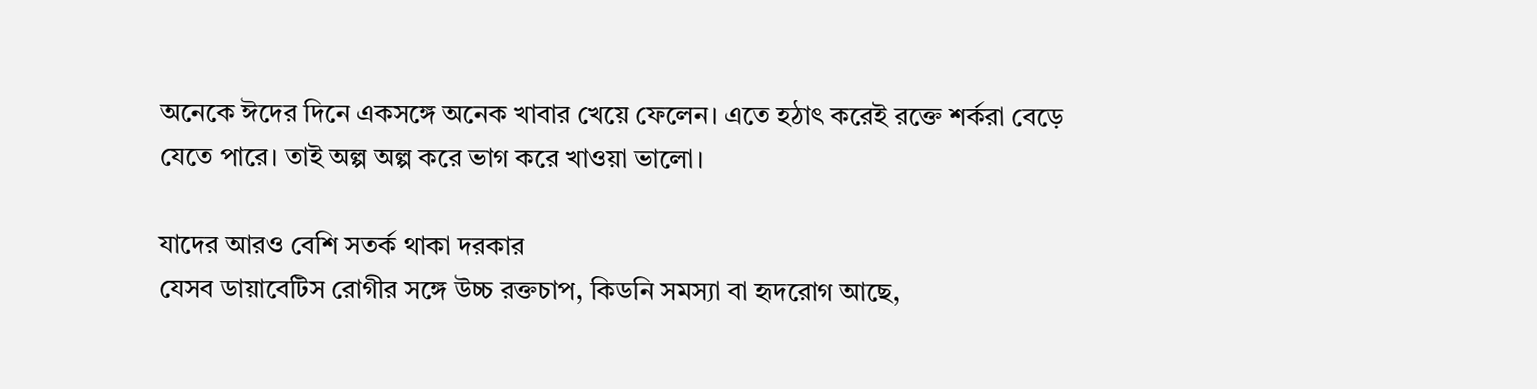অনেকে ঈদের দিনে একসঙ্গে অনেক খাবার খেয়ে ফেলেন। এতে হঠাৎ করেই রক্তে শর্করা বেড়ে যেতে পারে। তাই অল্প অল্প করে ভাগ করে খাওয়া ভালো।

যাদের আরও বেশি সতর্ক থাকা দরকার
যেসব ডায়াবেটিস রোগীর সঙ্গে উচ্চ রক্তচাপ, কিডনি সমস্যা বা হৃদরোগ আছে,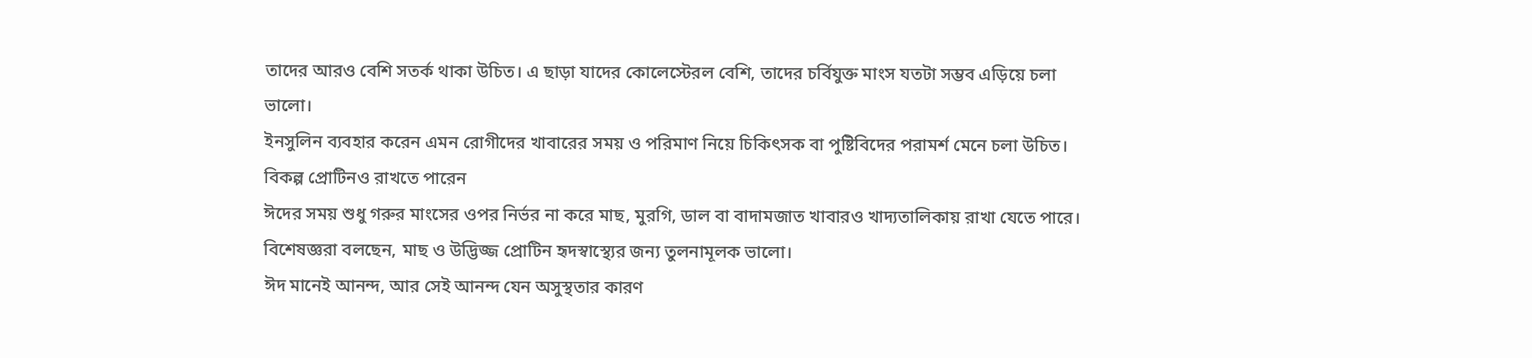তাদের আরও বেশি সতর্ক থাকা উচিত। এ ছাড়া যাদের কোলেস্টেরল বেশি, তাদের চর্বিযুক্ত মাংস যতটা সম্ভব এড়িয়ে চলা ভালো।
ইনসুলিন ব্যবহার করেন এমন রোগীদের খাবারের সময় ও পরিমাণ নিয়ে চিকিৎসক বা পুষ্টিবিদের পরামর্শ মেনে চলা উচিত।
বিকল্প প্রোটিনও রাখতে পারেন
ঈদের সময় শুধু গরুর মাংসের ওপর নির্ভর না করে মাছ, মুরগি, ডাল বা বাদামজাত খাবারও খাদ্যতালিকায় রাখা যেতে পারে। বিশেষজ্ঞরা বলছেন, মাছ ও উদ্ভিজ্জ প্রোটিন হৃদস্বাস্থ্যের জন্য তুলনামূলক ভালো।
ঈদ মানেই আনন্দ, আর সেই আনন্দ যেন অসুস্থতার কারণ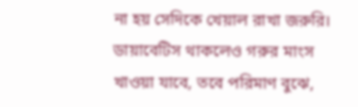না হয় সেদিকে খেয়াল রাখা জরুরি। ডায়াবেটিস থাকলেও গরুর মাংস খাওয়া যাবে, তবে পরিমাণ বুঝে,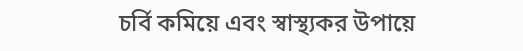চর্বি কমিয়ে এবং স্বাস্থ্যকর উপায়ে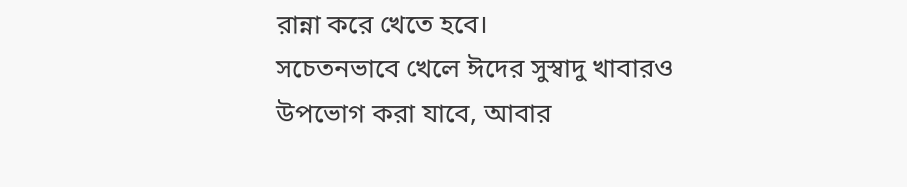রান্না করে খেতে হবে।
সচেতনভাবে খেলে ঈদের সুস্বাদু খাবারও উপভোগ করা যাবে, আবার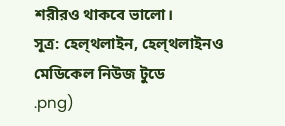শরীরও থাকবে ভালো।
সূত্র: হেল্থলাইন, হেল্থলাইনও মেডিকেল নিউজ টুডে
.png)